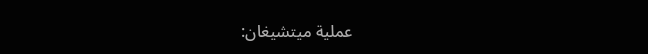عملية ميتشيغان: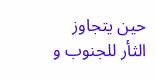حين يتجاوز الثأر للجنوب و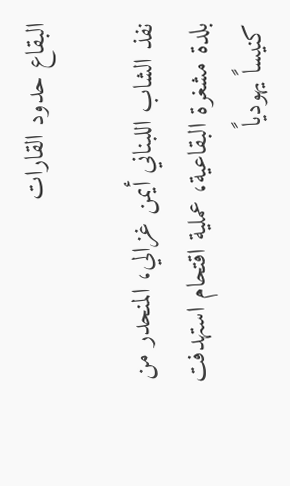البقاع حدود القارات

نفذ الشاب اللبناني أيمن غزالي، المنحدر من بلدة مشغرة البقاعية، عملية اقتحام استهدفت كنيساً يهودياً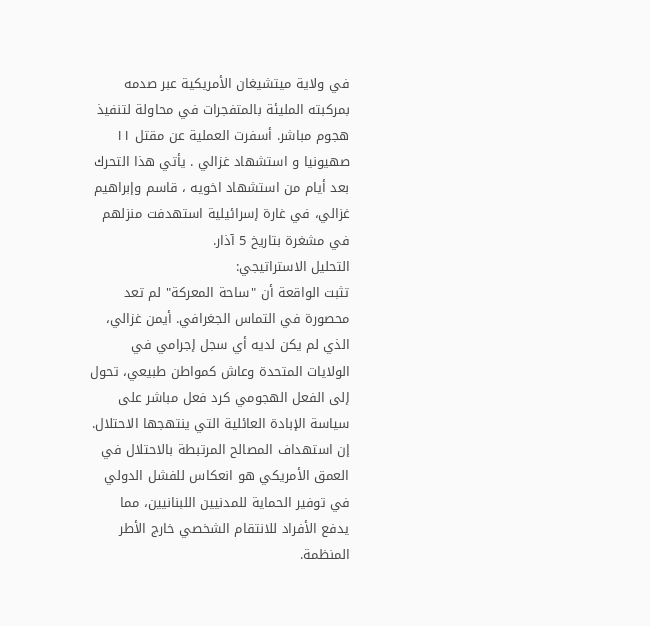في ولاية ميتشيغان الأمريكية عبر صدمه بمركبته المليئة بالمتفجرات في محاولة لتنفيذ هجوم مباشر. أسفرت العملية عن مقتل ١١ صهيونيا و استشهاد غزالي . يأتي هذا التحرك بعد أيام من استشهاد اخويه ، قاسم وإبراهيم غزالي، في غارة إسرائيلية استهدفت منزلهم في مشغرة بتاريخ 5 آذار.
التحليل الاستراتيجي:
تثبت الواقعة أن "ساحة المعركة" لم تعد محصورة في التماس الجغرافي. أيمن غزالي، الذي لم يكن لديه أي سجل إجرامي في الولايات المتحدة وعاش كمواطن طبيعي، تحول إلى الفعل الهجومي كرد فعل مباشر على سياسة الإبادة العائلية التي ينتهجها الاحتلال. إن استهداف المصالح المرتبطة بالاحتلال في العمق الأمريكي هو انعكاس للفشل الدولي في توفير الحماية للمدنيين اللبنانيين، مما يدفع الأفراد للانتقام الشخصي خارج الأطر المنظمة.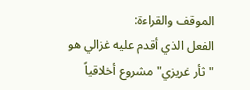الموقف والقراءة:
الفعل الذي أقدم عليه غزالي هو "ثأر غريزي" مشروع أخلاقياً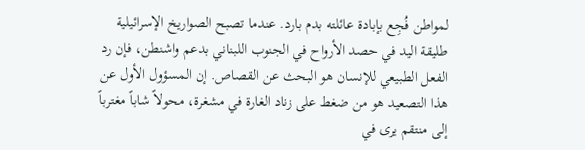لمواطن فُجِع بإبادة عائلته بدم بارد. عندما تصبح الصواريخ الإسرائيلية طليقة اليد في حصد الأرواح في الجنوب اللبناني بدعم واشنطن، فإن رد الفعل الطبيعي للإنسان هو البحث عن القصاص. إن المسؤول الأول عن هذا التصعيد هو من ضغط على زناد الغارة في مشغرة، محولاً شاباً مغترباً إلى منتقم يرى في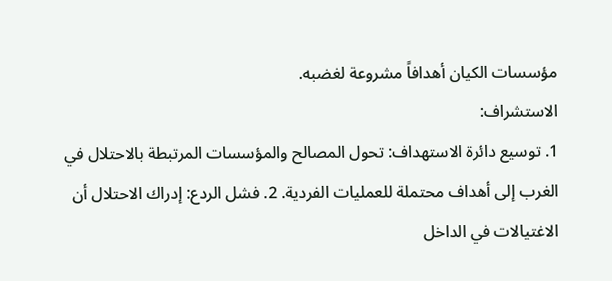مؤسسات الكيان أهدافاً مشروعة لغضبه.
الاستشراف:
1. توسيع دائرة الاستهداف: تحول المصالح والمؤسسات المرتبطة بالاحتلال في الغرب إلى أهداف محتملة للعمليات الفردية. 2. فشل الردع: إدراك الاحتلال أن الاغتيالات في الداخل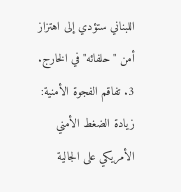اللبناني ستؤدي إلى اهتزاز أمن "حلفائه" في الخارج. 3. تفاقم الفجوة الأمنية: زيادة الضغط الأمني الأمريكي على الجالية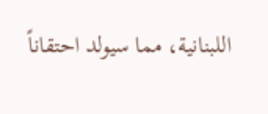اللبنانية، مما سيولد احتقاناً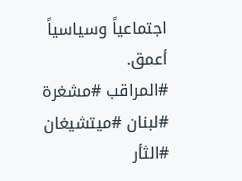اجتماعياً وسياسياً أعمق.
#المراقب #مشغرة #لبنان #ميتشيغان #الثأر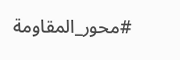#محور_المقاومة